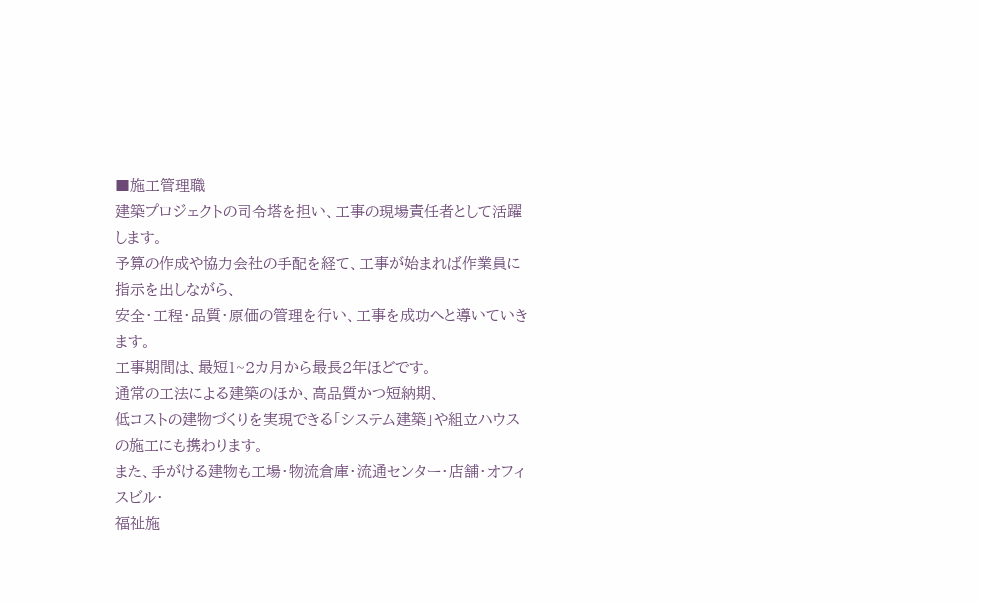■施工管理職
建築プロジェクトの司令塔を担い、工事の現場責任者として活躍します。
予算の作成や協力会社の手配を経て、工事が始まれば作業員に指示を出しながら、
安全・工程・品質・原価の管理を行い、工事を成功へと導いていきます。
工事期間は、最短1~2カ月から最長2年ほどです。
通常の工法による建築のほか、高品質かつ短納期、
低コストの建物づくりを実現できる「システム建築」や組立ハウスの施工にも携わります。
また、手がける建物も工場・物流倉庫・流通センター・店舗・オフィスビル・
福祉施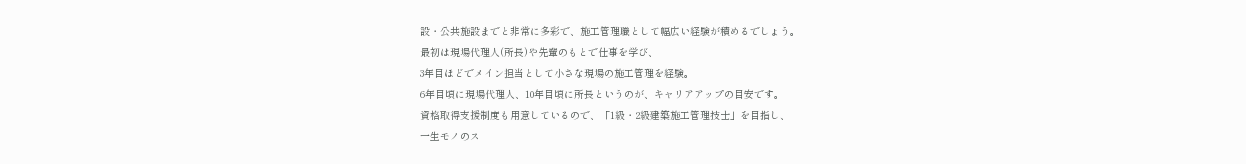設・公共施設までと非常に多彩で、施工管理職として幅広い経験が積めるでしょう。
最初は現場代理人(所長)や先輩のもとで仕事を学び、
3年目ほどでメイン担当として小さな現場の施工管理を経験。
6年目頃に現場代理人、10年目頃に所長というのが、キャリアアップの目安です。
資格取得支援制度も用意しているので、「1級・2級建築施工管理技士」を目指し、
一生モノのス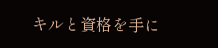キルと資格を手に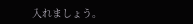入れましょう。